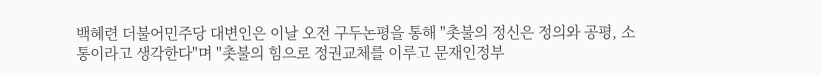백혜련 더불어민주당 대변인은 이날 오전 구두논평을 통해 "촛불의 정신은 정의와 공평, 소통이라고 생각한다"며 "촛불의 힘으로 정권교체를 이루고 문재인정부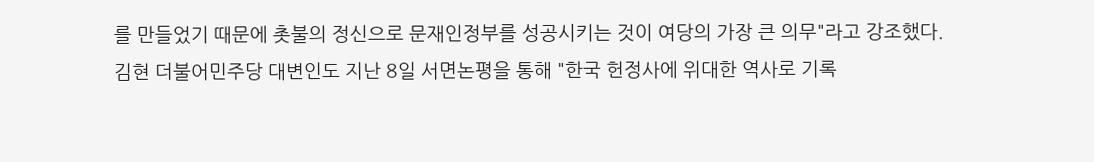를 만들었기 때문에 촛불의 정신으로 문재인정부를 성공시키는 것이 여당의 가장 큰 의무"라고 강조했다.
김현 더불어민주당 대변인도 지난 8일 서면논평을 통해 "한국 헌정사에 위대한 역사로 기록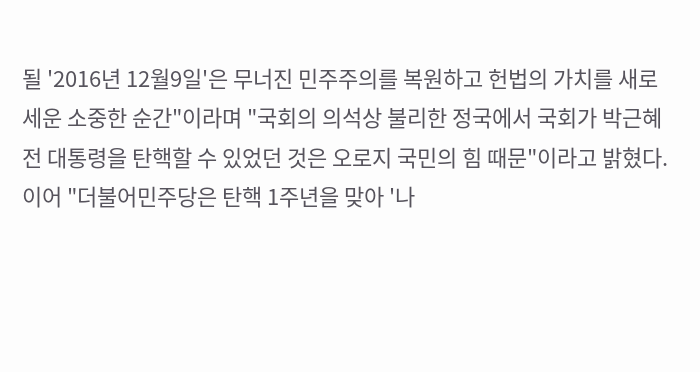될 '2016년 12월9일'은 무너진 민주주의를 복원하고 헌법의 가치를 새로 세운 소중한 순간"이라며 "국회의 의석상 불리한 정국에서 국회가 박근혜 전 대통령을 탄핵할 수 있었던 것은 오로지 국민의 힘 때문"이라고 밝혔다.
이어 "더불어민주당은 탄핵 1주년을 맞아 '나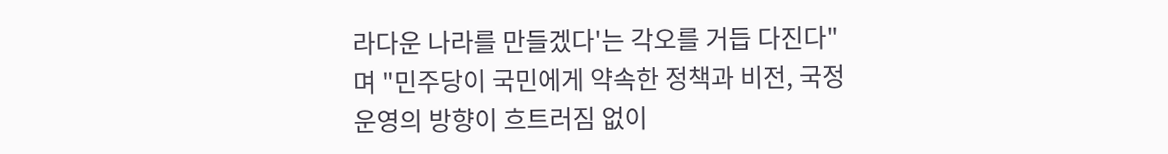라다운 나라를 만들겠다'는 각오를 거듭 다진다"며 "민주당이 국민에게 약속한 정책과 비전, 국정 운영의 방향이 흐트러짐 없이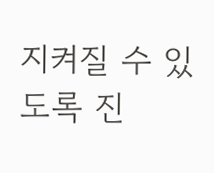지켜질 수 있도록 진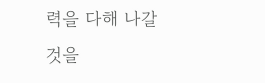력을 다해 나갈 것을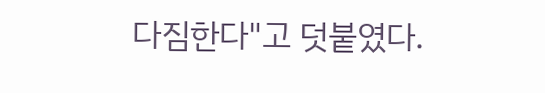다짐한다"고 덧붙였다.